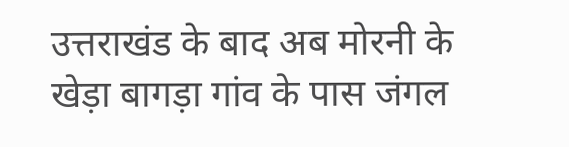उत्तराखंड के बाद अब मोरनी के खेड़ा बागड़ा गांव के पास जंगल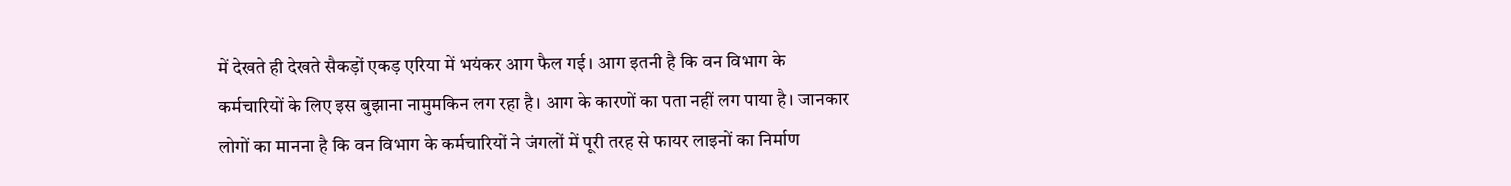में देखते ही देखते सैकड़ों एकड़ एरिया में भयंकर आग फैल गई। आग इतनी है कि वन विभाग के कर्मचारियों के लिए इस बुझाना नामुमकिन लग रहा है। आग के कारणों का पता नहीं लग पाया है। जानकार लोगों का मानना है कि वन विभाग के कर्मचारियों ने जंगलों में पूरी तरह से फायर लाइनों का निर्माण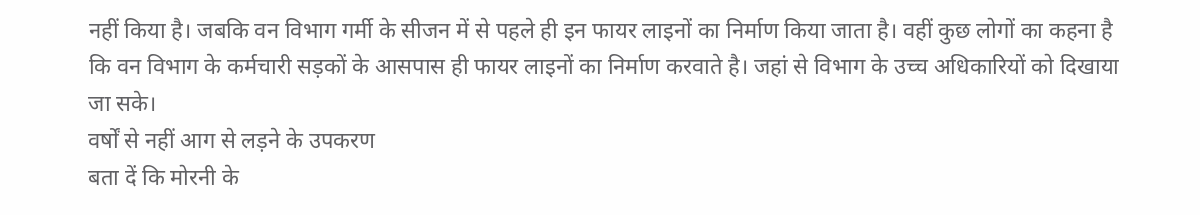नहीं किया है। जबकि वन विभाग गर्मी के सीजन में से पहले ही इन फायर लाइनों का निर्माण किया जाता है। वहीं कुछ लोगों का कहना है कि वन विभाग के कर्मचारी सड़कों के आसपास ही फायर लाइनों का निर्माण करवाते है। जहां से विभाग के उच्च अधिकारियों को दिखाया जा सके।
वर्षों से नहीं आग से लड़ने के उपकरण
बता दें कि मोरनी के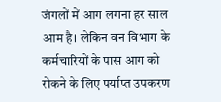जंगलों में आग लगना हर साल आम है। लेकिन वन विभाग के कर्मचारियों के पास आग को रोकने के लिए पर्याप्त उपकरण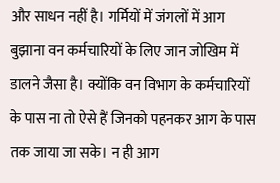और साधन नहीं है। गर्मियों में जंगलों में आग बुझाना वन कर्मचारियों के लिए जान जोखिम में डालने जैसा है। क्योंकि वन विभाग के कर्मचारियों के पास ना तो ऐसे हैं जिनको पहनकर आग के पास तक जाया जा सके। न ही आग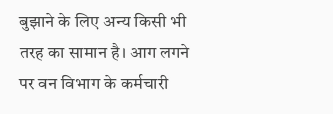बुझाने के लिए अन्य किसी भी तरह का सामान है। आग लगने पर वन विभाग के कर्मचारी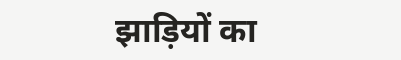झाड़ियों का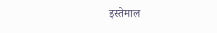इस्तेमाल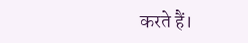करते हैं।